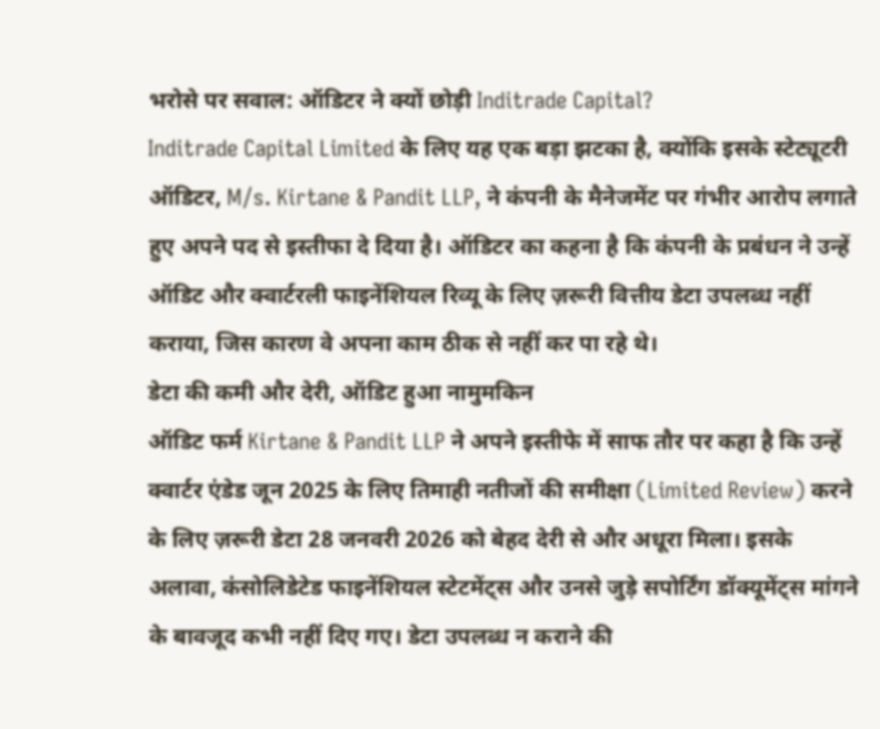भरोसे पर सवाल: ऑडिटर ने क्यों छोड़ी Inditrade Capital?
Inditrade Capital Limited के लिए यह एक बड़ा झटका है, क्योंकि इसके स्टेट्यूटरी ऑडिटर, M/s. Kirtane & Pandit LLP, ने कंपनी के मैनेजमेंट पर गंभीर आरोप लगाते हुए अपने पद से इस्तीफा दे दिया है। ऑडिटर का कहना है कि कंपनी के प्रबंधन ने उन्हें ऑडिट और क्वार्टरली फाइनेंशियल रिव्यू के लिए ज़रूरी वित्तीय डेटा उपलब्ध नहीं कराया, जिस कारण वे अपना काम ठीक से नहीं कर पा रहे थे।
डेटा की कमी और देरी, ऑडिट हुआ नामुमकिन
ऑडिट फर्म Kirtane & Pandit LLP ने अपने इस्तीफे में साफ तौर पर कहा है कि उन्हें क्वार्टर एंडेड जून 2025 के लिए तिमाही नतीजों की समीक्षा (Limited Review) करने के लिए ज़रूरी डेटा 28 जनवरी 2026 को बेहद देरी से और अधूरा मिला। इसके अलावा, कंसोलिडेटेड फाइनेंशियल स्टेटमेंट्स और उनसे जुड़े सपोर्टिंग डॉक्यूमेंट्स मांगने के बावजूद कभी नहीं दिए गए। डेटा उपलब्ध न कराने की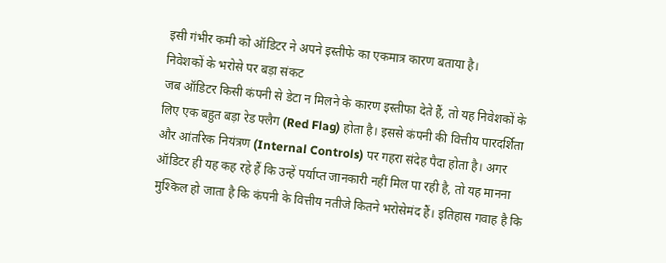इसी गंभीर कमी को ऑडिटर ने अपने इस्तीफे का एकमात्र कारण बताया है।
निवेशकों के भरोसे पर बड़ा संकट
जब ऑडिटर किसी कंपनी से डेटा न मिलने के कारण इस्तीफा देते हैं, तो यह निवेशकों के लिए एक बहुत बड़ा रेड फ्लैग (Red Flag) होता है। इससे कंपनी की वित्तीय पारदर्शिता और आंतरिक नियंत्रण (Internal Controls) पर गहरा संदेह पैदा होता है। अगर ऑडिटर ही यह कह रहे हैं कि उन्हें पर्याप्त जानकारी नहीं मिल पा रही है, तो यह मानना मुश्किल हो जाता है कि कंपनी के वित्तीय नतीजे कितने भरोसेमंद हैं। इतिहास गवाह है कि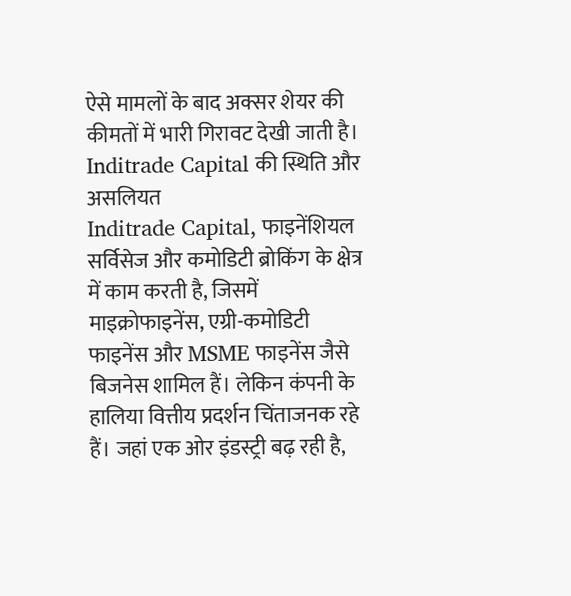ऐसे मामलों के बाद अक्सर शेयर की कीमतों में भारी गिरावट देखी जाती है।
Inditrade Capital की स्थिति और असलियत
Inditrade Capital, फाइनेंशियल सर्विसेज और कमोडिटी ब्रोकिंग के क्षेत्र में काम करती है, जिसमें माइक्रोफाइनेंस, एग्री-कमोडिटी फाइनेंस और MSME फाइनेंस जैसे बिजनेस शामिल हैं। लेकिन कंपनी के हालिया वित्तीय प्रदर्शन चिंताजनक रहे हैं। जहां एक ओर इंडस्ट्री बढ़ रही है,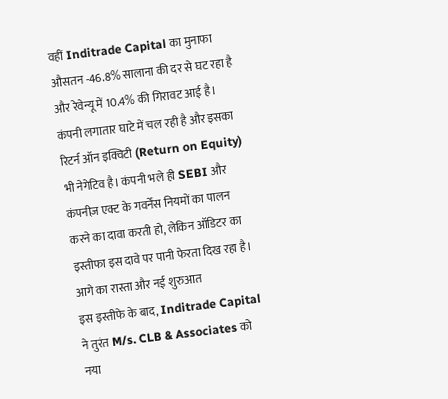वहीं Inditrade Capital का मुनाफा औसतन -46.8% सालाना की दर से घट रहा है और रेवेन्यू में 10.4% की गिरावट आई है। कंपनी लगातार घाटे में चल रही है और इसका रिटर्न ऑन इक्विटी (Return on Equity) भी नेगेटिव है। कंपनी भले ही SEBI और कंपनीज़ एक्ट के गवर्नेंस नियमों का पालन करने का दावा करती हो, लेकिन ऑडिटर का इस्तीफा इस दावे पर पानी फेरता दिख रहा है।
आगे का रास्ता और नई शुरुआत
इस इस्तीफे के बाद, Inditrade Capital ने तुरंत M/s. CLB & Associates को नया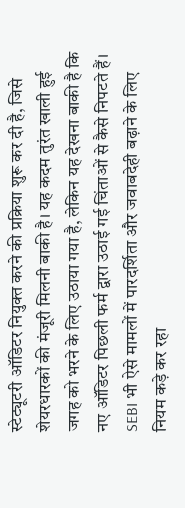स्टेट्यूटरी ऑडिटर नियुक्त करने की प्रक्रिया शुरू कर दी है, जिसे शेयरधारकों की मंजूरी मिलनी बाकी है। यह कदम तुरंत खाली हुई जगह को भरने के लिए उठाया गया है, लेकिन यह देखना बाकी है कि नए ऑडिटर पिछली फर्म द्वारा उठाई गई चिंताओं से कैसे निपटते हैं। SEBI भी ऐसे मामलों में पारदर्शिता और जवाबदेही बढ़ाने के लिए नियम कड़े कर रहा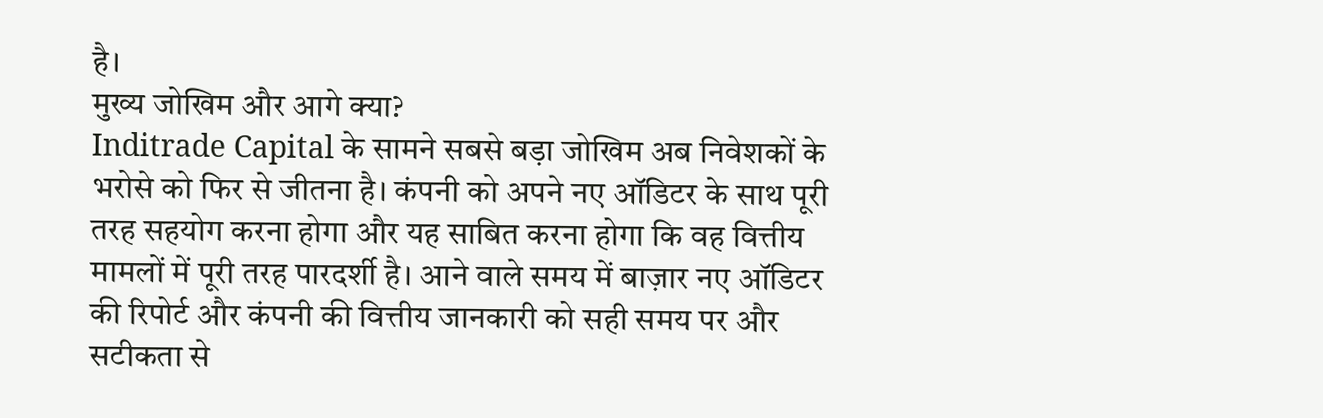है।
मुख्य जोखिम और आगे क्या?
Inditrade Capital के सामने सबसे बड़ा जोखिम अब निवेशकों के भरोसे को फिर से जीतना है। कंपनी को अपने नए ऑडिटर के साथ पूरी तरह सहयोग करना होगा और यह साबित करना होगा कि वह वित्तीय मामलों में पूरी तरह पारदर्शी है। आने वाले समय में बाज़ार नए ऑडिटर की रिपोर्ट और कंपनी की वित्तीय जानकारी को सही समय पर और सटीकता से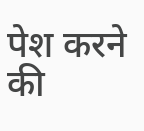पेश करने की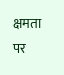क्षमता पर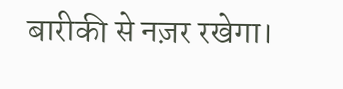बारीकी से नज़र रखेगा।